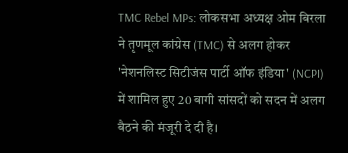TMC Rebel MPs: लोकसभा अध्यक्ष ओम बिरला ने तृणमूल कांग्रेस (TMC) से अलग होकर 'नेशनलिस्ट सिटीजंस पार्टी ऑफ इंडिया' (NCPI) में शामिल हुए 20 बागी सांसदों को सदन में अलग बैठने की मंजूरी दे दी है।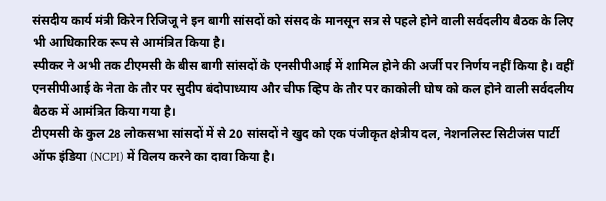संसदीय कार्य मंत्री किरेन रिजिजू ने इन बागी सांसदों को संसद के मानसून सत्र से पहले होने वाली सर्वदलीय बैठक के लिए भी आधिकारिक रूप से आमंत्रित किया है।
स्पीकर ने अभी तक टीएमसी के बीस बागी सांसदों के एनसीपीआई में शामिल होने की अर्जी पर निर्णय नहीं किया है। वहीं एनसीपीआई के नेता के तौर पर सुदीप बंदोपाध्याय और चीफ व्हिप के तौर पर काकोली घोष को कल होने वाली सर्वदलीय बैठक में आमंत्रित किया गया है।
टीएमसी के कुल 28 लोकसभा सांसदों में से 20 सांसदों ने खुद को एक पंजीकृत क्षेत्रीय दल, नेशनलिस्ट सिटीजंस पार्टी ऑफ इंडिया (NCPI) में विलय करने का दावा किया है।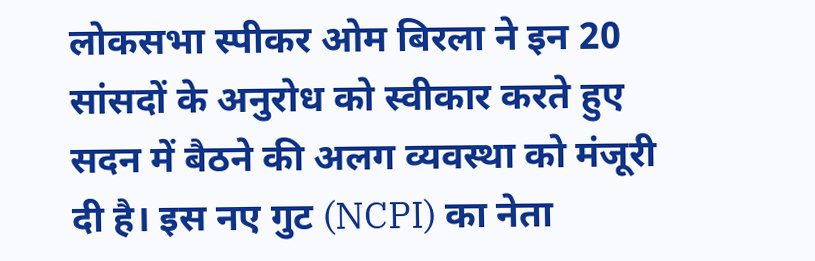लोकसभा स्पीकर ओम बिरला ने इन 20 सांसदों के अनुरोध को स्वीकार करते हुए सदन में बैठने की अलग व्यवस्था को मंजूरी दी है। इस नए गुट (NCPI) का नेता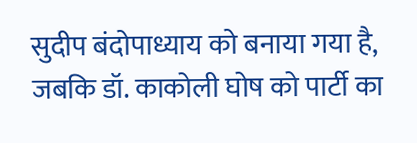सुदीप बंदोपाध्याय को बनाया गया है, जबकि डॉ. काकोली घोष को पार्टी का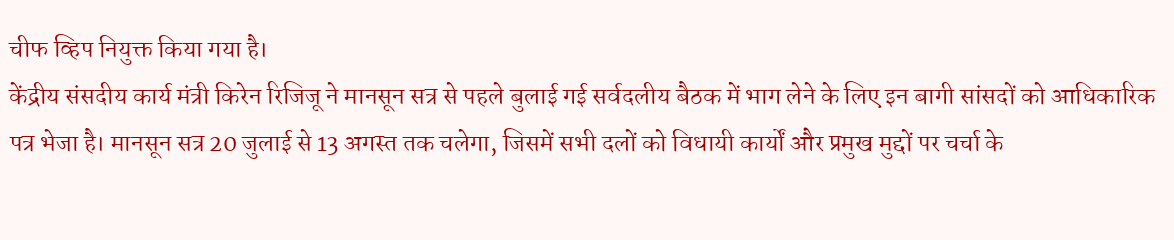चीफ व्हिप नियुक्त किया गया है।
केंद्रीय संसदीय कार्य मंत्री किरेन रिजिजू ने मानसून सत्र से पहले बुलाई गई सर्वदलीय बैठक में भाग लेने के लिए इन बागी सांसदों को आधिकारिक पत्र भेजा है। मानसून सत्र 20 जुलाई से 13 अगस्त तक चलेगा, जिसमें सभी दलों को विधायी कार्यों और प्रमुख मुद्दों पर चर्चा के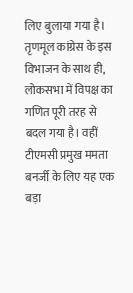लिए बुलाया गया है।
तृणमूल कांग्रेस के इस विभाजन के साथ ही, लोकसभा में विपक्ष का गणित पूरी तरह से बदल गया है। वहीं टीएमसी प्रमुख ममता बनर्जी के लिए यह एक बड़ा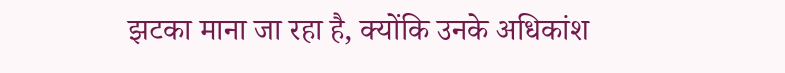झटका माना जा रहा है, क्योंकि उनके अधिकांश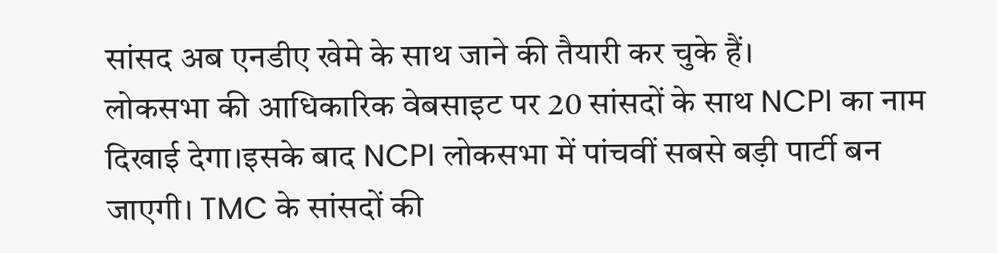सांसद अब एनडीए खेमे के साथ जाने की तैयारी कर चुके हैं।
लोकसभा की आधिकारिक वेबसाइट पर 20 सांसदों के साथ NCPI का नाम दिखाई देगा।इसके बाद NCPI लोकसभा में पांचवीं सबसे बड़ी पार्टी बन जाएगी। TMC के सांसदों की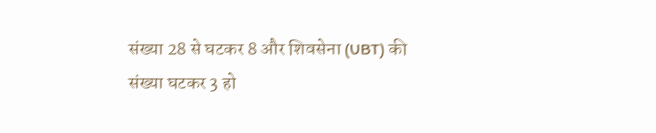संख्या 28 से घटकर 8 और शिवसेना (UBT) की संख्या घटकर 3 हो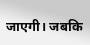जाएगी। जबकि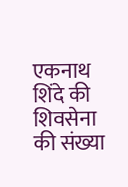एकनाथ शिंदे की शिवसेना की संख्या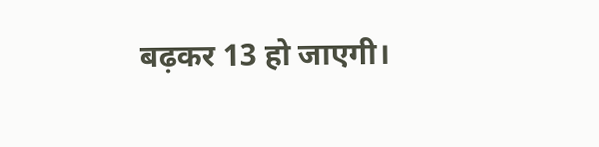बढ़कर 13 हो जाएगी।